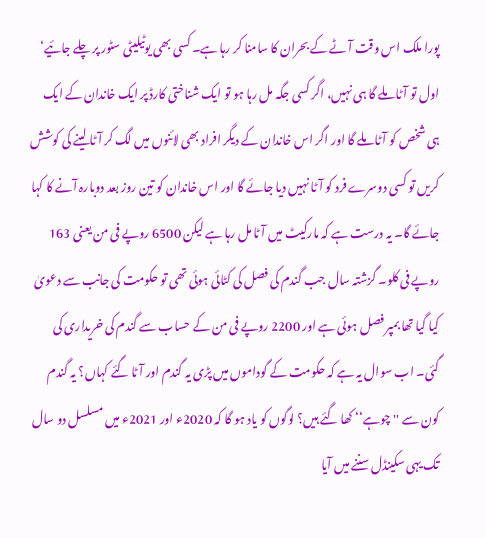پورا ملک اس وقت آٹے کے بحران کا سامنا کر رہا ہے۔ کسی بھی یوٹیلیٹی سٹور پر چلے جائیے‘ اول تو آٹا ملے گا ہی نہیں، اگر کسی جگہ مل رہا ہو تو ایک شناختی کارڈ پر ایک خاندان کے ایک ہی شخص کو آٹا ملے گا اور اگر اس خاندان کے دیگر افراد بھی لائنوں میں لگ کر آٹا لینے کی کوشش کریں تو کسی دوسرے فرد کو آٹا نہیں دیا جائے گا اور اس خاندان کو تین روز بعد دوبارہ آنے کا کہا جائے گا۔ یہ درست ہے کہ مارکیٹ میں آٹا مل رہا ہے لیکن 6500 روپے فی من یعنی 163 روپے فی کلو۔ گزشتہ سال جب گندم کی فصل کی کٹائی ہوئی تھی تو حکومت کی جانب سے دعویٰ کیا گیا تھا بمپر فصل ہوئی ہے اور 2200 روپے فی من کے حساب سے گندم کی خریداری کی گئی۔ اب سوال یہ ہے کہ حکومت کے گوداموں میں پڑی یہ گندم اور آٹا گئے کہاں؟ یہ گندم کون سے ''چوہے‘‘ کھا گئے ہیں؟ لوگوں کو یاد ہو گا کہ 2020ء اور 2021ء میں مسلسل دو سال تک یہی سکینڈل سننے میں آیا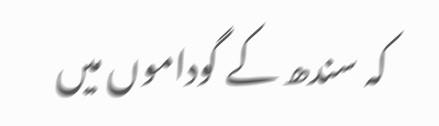کہ سندھ کے گوداموں میں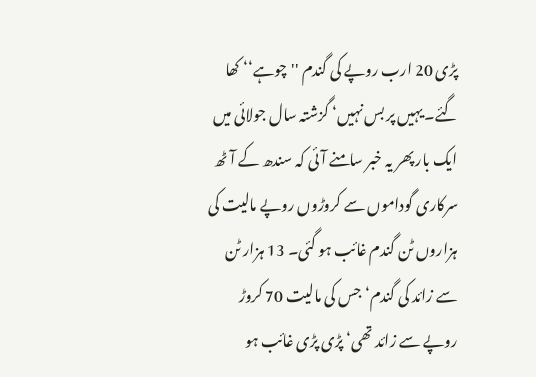پڑی 20 ارب روپے کی گندم ''چوہے‘‘ کھا گئے۔ یہیں پر بس نہیں‘ گزشتہ سال جولائی میں ایک بار پھر یہ خبر سامنے آئی کہ سندھ کے آٹھ سرکاری گوداموں سے کروڑوں روپے مالیت کی ہزاروں ٹن گندم غائب ہو گئی۔ 13 ہزار ٹن سے زائد کی گندم‘ جس کی مالیت 70 کروڑ روپے سے زائد تھی‘ پڑی پڑی غائب ہو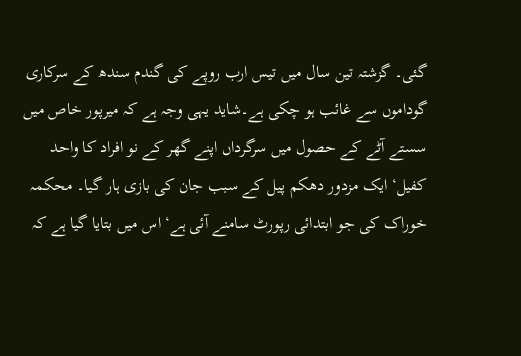گئی۔ گزشتہ تین سال میں تیس ارب روپے کی گندم سندھ کے سرکاری گوداموں سے غائب ہو چکی ہے۔شاید یہی وجہ ہے کہ میرپور خاص میں سستے آٹے کے حصول میں سرگرداں اپنے گھر کے نو افراد کا واحد کفیل‘ایک مزدور دھکم پیل کے سبب جان کی بازی ہار گیا۔ محکمہ خوراک کی جو ابتدائی رپورٹ سامنے آئی ہے‘ اس میں بتایا گیا ہے کہ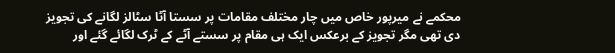محکمے نے میرپور خاص میں چار مختلف مقامات پر سستا آٹا سٹالز لگانے کی تجویز دی تھی مگر تجویز کے برعکس ایک ہی مقام پر سستے آٹے کے ٹرک لگائے گئے اور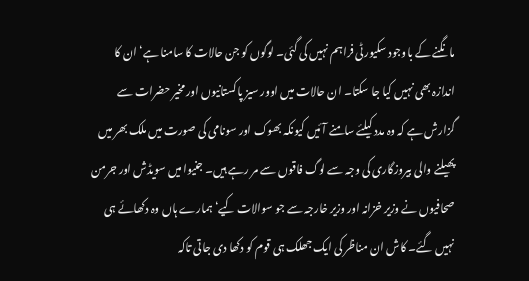مانگنے کے باوجود سکیورٹی فراہم نہیں کی گئی۔ لوگوں کو جن حالات کا سامنا ہے‘ ان کا اندازہ بھی نہیں کیا جا سکتا۔ ان حالات میں اوور سیز پاکستانیوں اور مخیر حضرات سے گزارش ہے کہ وہ مدد کیلئے سامنے آئیں کیونکہ بھوک اور سونامی کی صورت میں ملک بھر میں پھیلنے والی بیروزگاری کی وجہ سے لوگ فاقوں سے مر رہے ہیں۔ جنیوا میں سویڈش اور جرمن صحافیوں نے وزیر خزانہ اور وزیر خارجہ سے جو سوالات کیے‘ ہمارے ہاں وہ دکھائے ہی نہیں گئے۔ کاش ان مناظر کی ایک جھلک ہی قوم کو دکھا دی جاتی تاکہ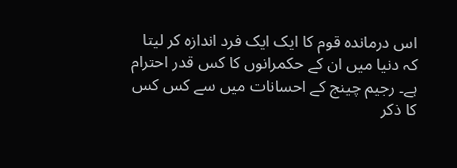اس درماندہ قوم کا ایک ایک فرد اندازہ کر لیتا کہ دنیا میں ان کے حکمرانوں کا کس قدر احترام ہے۔ رجیم چینج کے احسانات میں سے کس کس کا ذکر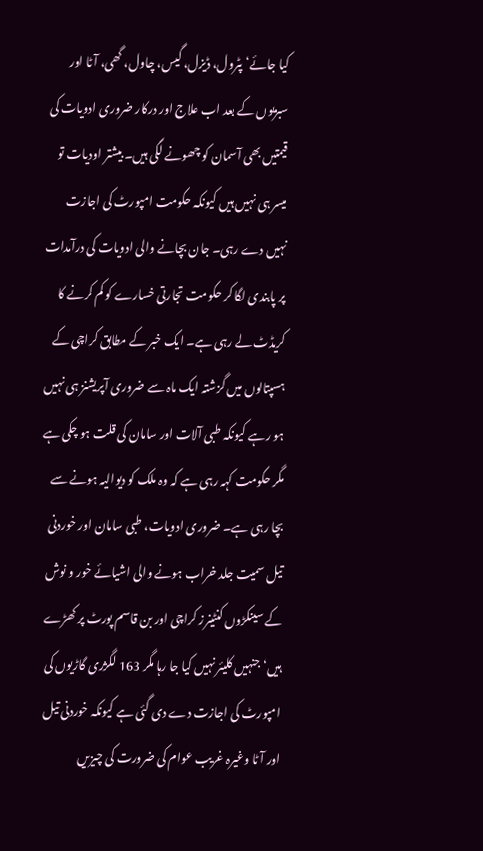کیا جائے‘ پٹرول، ڈیزل، گیس، چاول، گھی، آٹا اور سبزیوں کے بعد اب علاج اور درکار ضروری ادویات کی قیمتیں بھی آسمان کو چھونے لگی ہیں۔ بیشتر اودیات تو میسر ہی نہیں ہیں کیونکہ حکومت امپورٹ کی اجازت نہیں دے رہی۔ جان بچانے والی ادویات کی درآمدات پر پابندی لگا کر حکومت تجارتی خسارے کو کم کرنے کا کریڈٹ لے رہی ہے۔ ایک خبر کے مطابق کراچی کے ہسپتالوں میں گزشتہ ایک ماہ سے ضروری آپریشنز ہی نہیں ہو رہے کیونکہ طبی آلات اور سامان کی قلت ہو چکی ہے مگر حکومت کہہ رہی ہے کہ وہ ملک کو دیوالیہ ہونے سے بچا رہی ہے۔ ضروری ادویات، طبی سامان اور خوردنی تیل سمیت جلد خراب ہونے والی اشیائے خور و نوش کے سینکڑوں کنٹینرز کراچی اور بن قاسم پورٹ پر کھڑے ہیں‘ جنہیں کلیئر نہیں کیا جا رہا مگر 163 لگژری گاڑیوں کی امپورٹ کی اجازت دے دی گئی ہے کیونکہ خوردنی تیل اور آٹا وغیرہ غریب عوام کی ضرورت کی چیزیں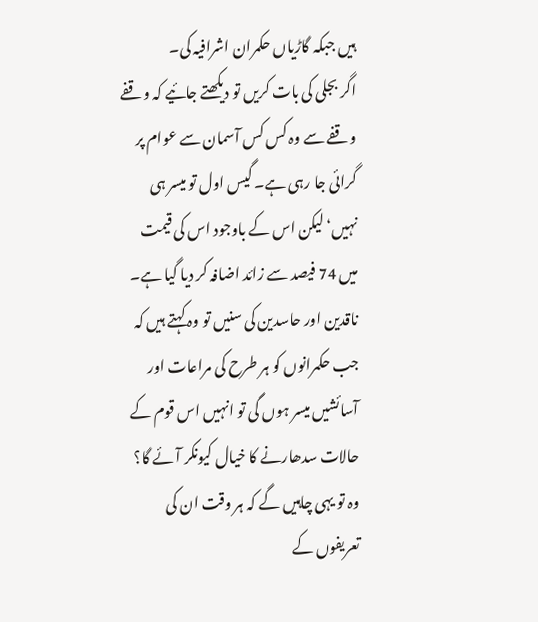ہیں جبکہ گاڑیاں حکمران اشرافیہ کی۔
اگر بجلی کی بات کریں تو دیکھتے جائیے کہ وقفے وقفے سے وہ کس کس آسمان سے عوام پر گرائی جا رہی ہے۔ گیس اول تو میسر ہی نہیں‘ لیکن اس کے باوجود اس کی قیمت میں 74 فیصد سے زائد اضافہ کر دیا گیا ہے۔ ناقدین اور حاسدین کی سنیں تو وہ کہتے ہیں کہ جب حکمرانوں کو ہر طرح کی مراعات اور آسائشیں میسر ہوں گی تو انہیں اس قوم کے حالات سدھارنے کا خیال کیونکر آئے گا؟ وہ تو یہی چاہیں گے کہ ہر وقت ان کی تعریفوں کے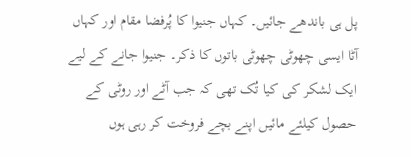پل ہی باندھے جائیں۔ کہاں جنیوا کا پُرفضا مقام اور کہاں آٹا ایسی چھوٹی چھوٹی باتوں کا ذکر۔ جنیوا جانے کے لیے ایک لشکر کی کیا تُک تھی کہ جب آٹے اور روٹی کے حصول کیلئے مائیں اپنے بچے فروخت کر رہی ہوں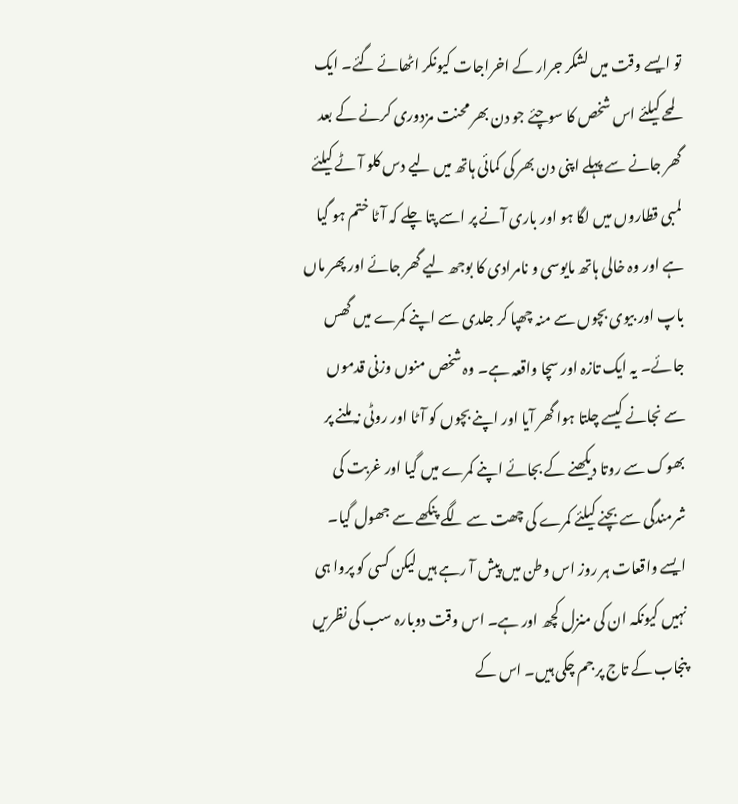تو ایسے وقت میں لشکر جرار کے اخراجات کیونکر اٹھائے گئے۔ ایک لمحے کیلئے اس شخص کا سوچئے جو دن بھر محنت مزدوری کرنے کے بعد گھر جانے سے پہلے اپنی دن بھر کی کمائی ہاتھ میں لیے دس کلو آٹے کیلئے لمبی قطاروں میں لگا ہو اور باری آنے پر اسے پتا چلے کہ آٹا ختم ہو گیا ہے اور وہ خالی ہاتھ مایوسی و نامرادی کا بوجھ لیے گھر جائے اور پھر ماں باپ اور بیوی بچوں سے منہ چھپا کر جلدی سے اپنے کمرے میں گھس جائے۔ یہ ایک تازہ اور سچا واقعہ ہے۔ وہ شخص منوں وزنی قدموں سے نجانے کیسے چلتا ہوا گھر آیا اور اپنے بچوں کو آٹا اور روٹی نہ ملنے پر بھوک سے روتا دیکھنے کے بجائے اپنے کمرے میں گیا اور غربت کی شرمندگی سے بچنے کیلئے کمرے کی چھت سے لگے پنکھے سے جھول گیا۔ ایسے واقعات ہر روز اس وطن میں پیش آ رہے ہیں لیکن کسی کو پروا ہی نہیں کیونکہ ان کی منزل کچھ اور ہے۔ اس وقت دوبارہ سب کی نظریں پنجاب کے تاج پر جم چکی ہیں۔ اس کے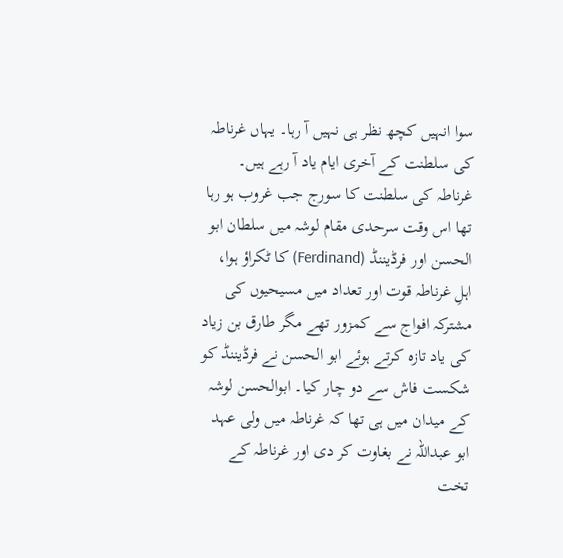سوا انہیں کچھ نظر ہی نہیں آ رہا۔ یہاں غرناطہ کی سلطنت کے آخری ایام یاد آ رہے ہیں۔
غرناطہ کی سلطنت کا سورج جب غروب ہو رہا تھا اس وقت سرحدی مقام لوشہ میں سلطان ابو الحسن اور فرڈیننڈ (Ferdinand) کا ٹکراؤ ہوا، اہلِ غرناطہ قوت اور تعداد میں مسیحیوں کی مشترکہ افواج سے کمزور تھے مگر طارق بن زیاد کی یاد تازہ کرتے ہوئے ابو الحسن نے فرڈیننڈ کو شکست فاش سے دو چار کیا۔ ابوالحسن لوشہ کے میدان میں ہی تھا کہ غرناطہ میں ولی عہد ابو عبداللہ نے بغاوت کر دی اور غرناطہ کے تخت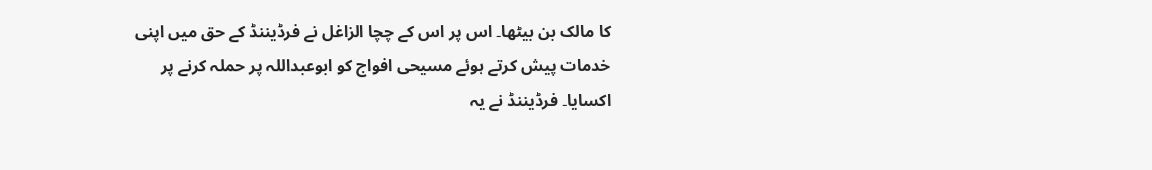کا مالک بن بیٹھا۔ اس پر اس کے چچا الزاغل نے فرڈیننڈ کے حق میں اپنی خدمات پیش کرتے ہوئے مسیحی افواج کو ابوعبداللہ پر حملہ کرنے پر اکسایا۔ فرڈیننڈ نے یہ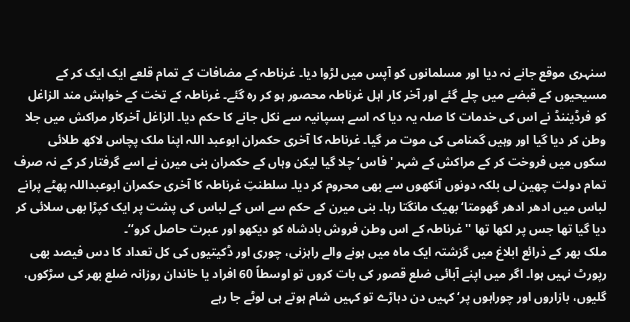سنہری موقع جانے نہ دیا اور مسلمانوں کو آپس میں لڑوا دیا۔ غرناطہ کے مضافات کے تمام قلعے ایک ایک کر کے مسیحیوں کے قبضے میں چلے گئے اور آخر کار اہل غرناطہ محصور ہو کر رہ گئے۔ غرناطہ کے تخت کے خواہش مند الزاغل کو فرڈیننڈ نے اس کی خدمات کا صلہ یہ دیا کہ اسے ہسپانیہ سے نکل جانے کا حکم دیا۔ الزاغل آخرکار مراکش میں جلا وطن کر دیا گیا اور وہیں گمنامی کی موت مر گیا۔ غرناطہ کا آخری حکمران ابوعبد اللہ اپنا ملک پچاس لاکھ طلائی سکوں میں فروخت کر کے مراکش کے شہر 'فاس‘ چلا گیا لیکن وہاں کے حکمران بنی میرن نے اسے گرفتار کر کے نہ صرف تمام دولت چھین لی بلکہ دونوں آنکھوں سے بھی محروم کر دیا۔ سلطنتِ غرناطہ کا آخری حکمران ابوعبداللہ پھٹے پرانے لباس میں ادھر ادھر گھومتا‘ بھیک مانگتا رہا۔ بنی میرن کے حکم سے اس کے لباس کی پشت پر ایک کپڑا بھی سلائی کر دیا گیا تھا جس پر لکھا تھا ''غرناطہ کے اس وطن فروش بادشاہ کو دیکھو اور عبرت حاصل کرو‘‘۔
ملک بھر کے ذرائع ابلاغ میں گزشتہ ایک ماہ میں ہونے والے راہزنی، چوری اور ڈکیتیوں کی کل تعداد کا دس فیصد بھی رپورٹ نہیں ہوا۔ اگر میں اپنے آبائی ضلع قصور کی بات کروں تو اوسطاً 60 افراد یا خاندان روزانہ ضلع بھر کی سڑکوں، گلیوں، بازاروں اور چوراہوں پر‘ کہیں دن دہاڑے تو کہیں شام ہوتے ہی لوٹے جا رہے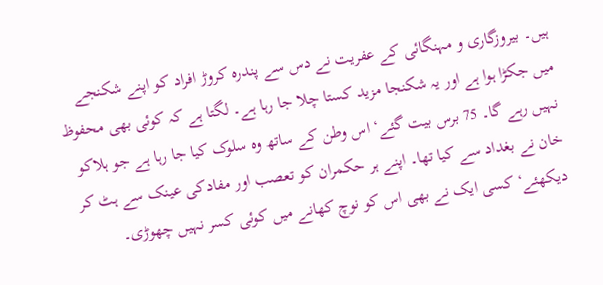ہیں۔ بیروزگاری و مہنگائی کے عفریت نے دس سے پندرہ کروڑ افراد کو اپنے شکنجے میں جکڑا ہوا ہے اور یہ شکنجا مزید کستا چلا جا رہا ہے۔ لگتا ہے کہ کوئی بھی محفوظ نہیں رہے گا۔ 75 برس بیت گئے‘ اس وطن کے ساتھ وہ سلوک کیا جا رہا ہے جو ہلاکو خان نے بغداد سے کیا تھا۔ اپنے ہر حکمران کو تعصب اور مفادکی عینک سے ہٹ کر دیکھئے‘ کسی ایک نے بھی اس کو نوچ کھانے میں کوئی کسر نہیں چھوڑی۔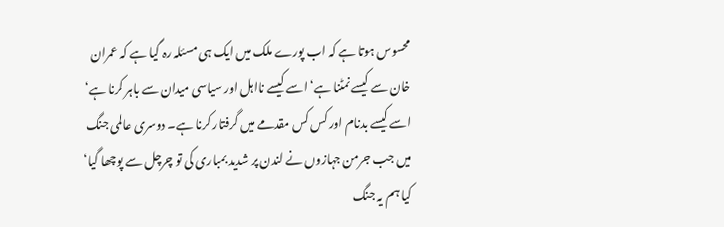محسوس ہوتا ہے کہ اب پورے ملک میں ایک ہی مسئلہ رہ گیا ہے کہ عمران خان سے کیسے نمٹنا ہے‘ اسے کیسے نااہل اور سیاسی میدان سے باہر کرنا ہے‘ اسے کیسے بدنام اور کس کس مقدمے میں گرفتار کرنا ہے۔ دوسری عالمی جنگ میں جب جرمن جہازوں نے لندن پر شدید بمباری کی تو چرچل سے پوچھا گیا‘ کیا ہم یہ جنگ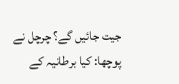جیت جائیں گے؟ چرچل نے پوچھا: کیا برطانیہ کے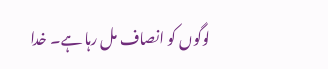لوگوں کو انصاف مل رہا ہے۔ خدا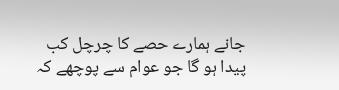جانے ہمارے حصے کا چرچل کب پیدا ہو گا جو عوام سے پوچھے کہ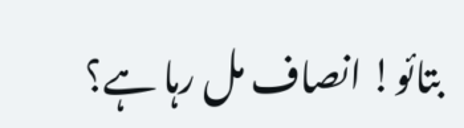بتائو! انصاف مل رہا ہے؟